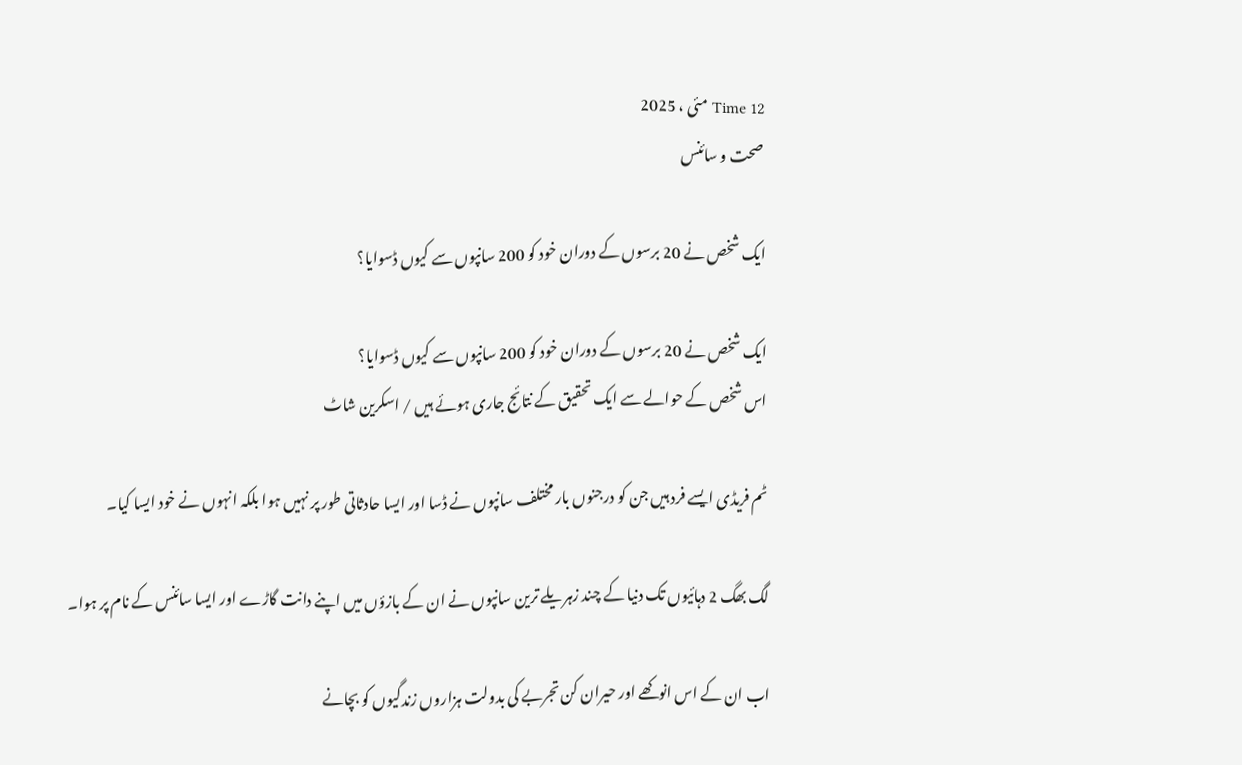Time 12 مئی ، 2025
صحت و سائنس

ایک شخص نے 20 برسوں کے دوران خود کو 200 سانپوں سے کیوں ڈسوایا؟

ایک شخص نے 20 برسوں کے دوران خود کو 200 سانپوں سے کیوں ڈسوایا؟
اس شخص کے حوالے سے ایک تحقیق کے نتائج جاری ہوئے ہیں / اسکرین شاٹ

ٹم فریڈی ایسے فرد ہیں جن کو درجنوں بار مختلف سانپوں نے ڈسا اور ایسا حادثاتی طور پر نہیں ہوا بلکہ انہوں نے خود ایسا کیا۔

لگ بھگ 2 دہائیوں تک دنیا کے چند زہریلے ترین سانپوں نے ان کے بازؤں میں اپنے دانت گاڑے اور ایسا سائنس کے نام پر ہوا۔

اب ان کے اس انوکھے اور حیران کن تجربے کی بدولت ہزاروں زندگیوں کو بچانے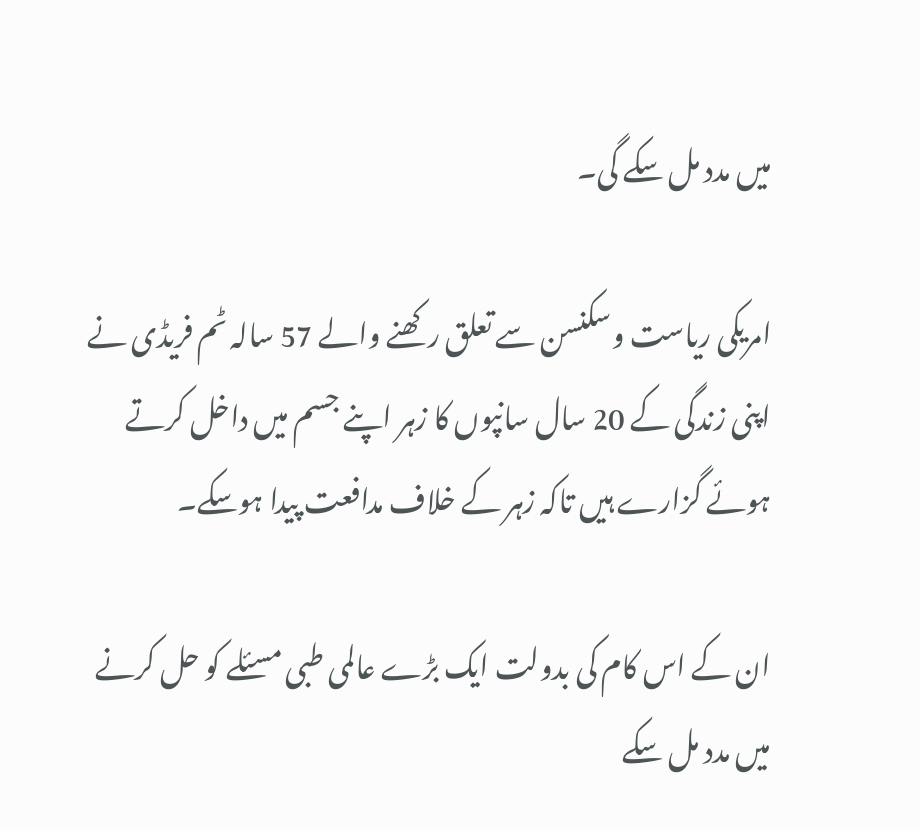میں مدد مل سکے گی۔

امریکی ریاست وسکنسن سے تعلق رکھنے والے 57 سالہ ٹم فریڈی نے اپنی زندگی کے 20 سال سانپوں کا زہر اپنے جسم میں داخل کرتے ہوئے گزارے ہیں تاکہ زہر کے خلاف مدافعت پیدا ہوسکے۔

ان کے اس کام کی بدولت ایک بڑے عالمی طبی مسئلے کو حل کرنے میں مدد مل سکے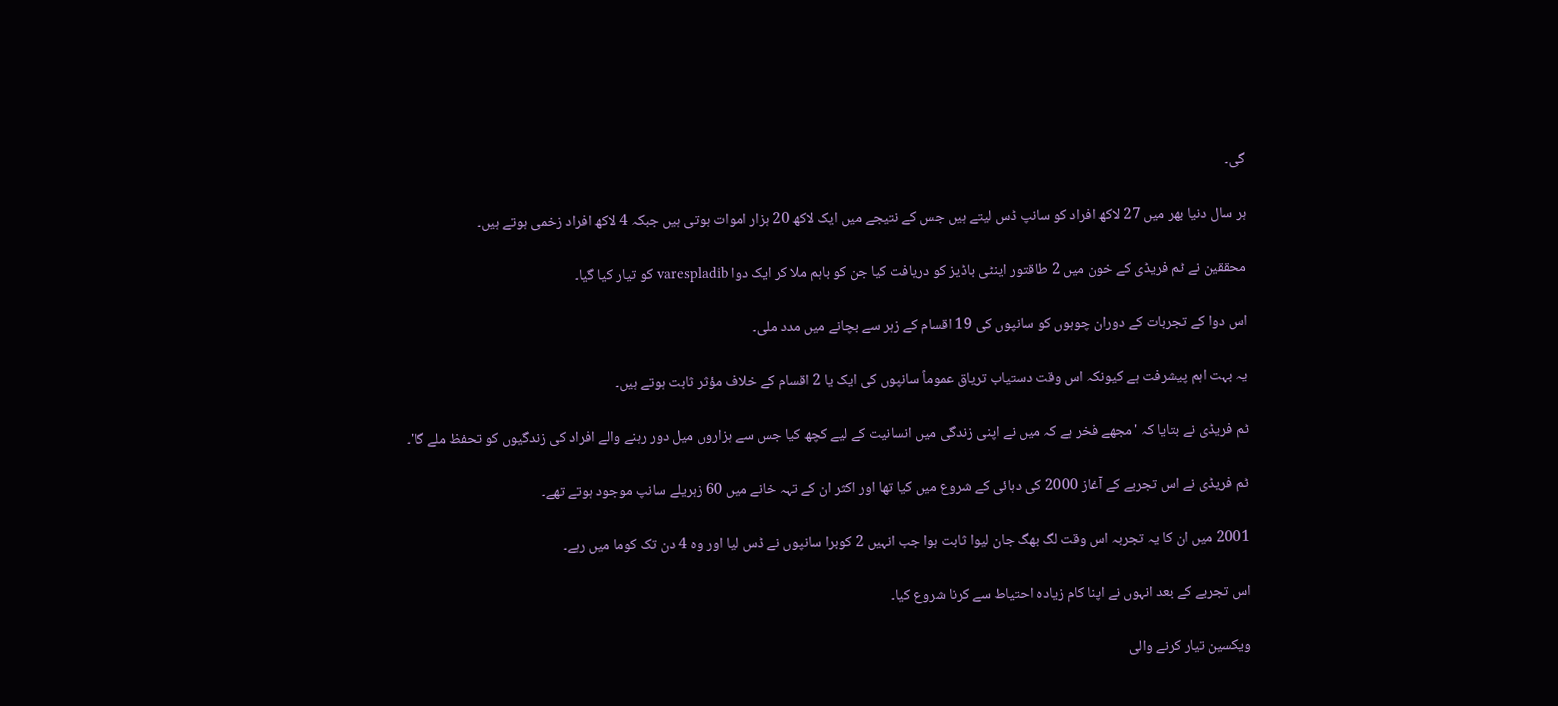گی۔

ہر سال دنیا بھر میں 27 لاکھ افراد کو سانپ ڈس لیتے ہیں جس کے نتیجے میں ایک لاکھ 20 ہزار اموات ہوتی ہیں جبکہ 4 لاکھ افراد زخمی ہوتے ہیں۔

محققین نے ٹم فریڈی کے خون میں 2 طاقتور اینٹی باڈیز کو دریافت کیا جن کو باہم ملا کر ایک دوا varespladib کو تیار کیا گیا۔

اس دوا کے تجربات کے دوران چوہوں کو سانپوں کی 19 اقسام کے زہر سے بچانے میں مدد ملی۔

یہ بہت اہم پیشرفت ہے کیونکہ اس وقت دستیاب تریاق عموماً سانپوں کی ایک یا 2 اقسام کے خلاف مؤثر ثابت ہوتے ہیں۔

ٹم فریڈی نے بتایا کہ 'مجھے فخر ہے کہ میں نے اپنی زندگی میں انسانیت کے لیے کچھ کیا جس سے ہزاروں میل دور رہنے والے افراد کی زندگیوں کو تحفظ ملے گا'۔

ٹم فریڈی نے اس تجربے کے آغاز 2000 کی دہائی کے شروع میں کیا تھا اور اکثر ان کے تہہ خانے میں 60 زہریلے سانپ موجود ہوتے تھے۔

2001 میں ان کا یہ تجربہ اس وقت لگ بھگ جان لیوا ثابت ہوا جب انہیں 2 کوبرا سانپوں نے ڈس لیا اور وہ 4 دن تک کوما میں رہے۔

اس تجربے کے بعد انہوں نے اپنا کام زیادہ احتیاط سے کرنا شروع کیا۔

ویکسین تیار کرنے والی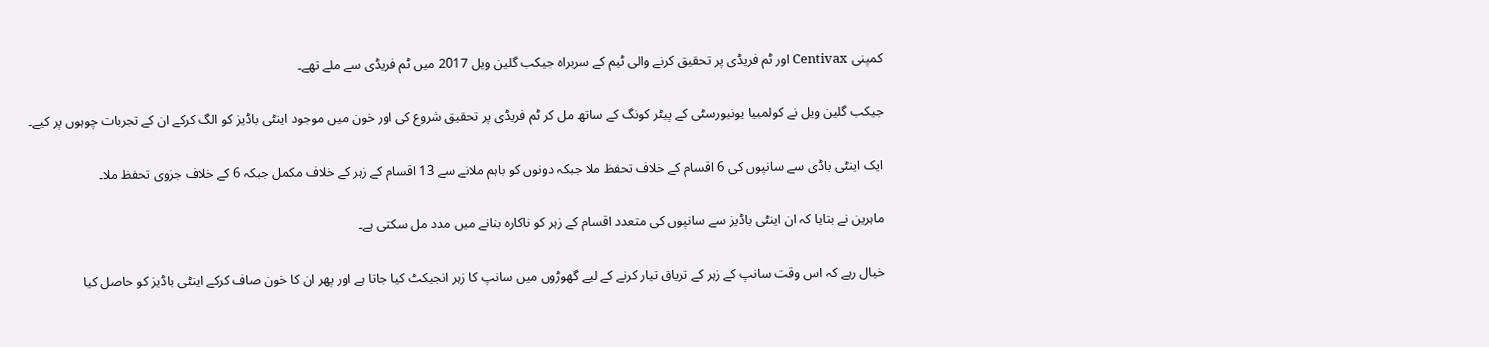کمپنی Centivax اور ٹم فریڈی پر تحقیق کرنے والی ٹیم کے سربراہ جیکب گلین ویل 2017 میں ٹم فریڈی سے ملے تھے۔

جیکب گلین ویل نے کولمبیا یونیورسٹی کے پیٹر کونگ کے ساتھ مل کر ٹم فریڈی پر تحقیق شروع کی اور خون میں موجود اینٹی باڈیز کو الگ کرکے ان کے تجربات چوہوں پر کیے۔

ایک اینٹی باڈی سے سانپوں کی 6 اقسام کے خلاف تحفظ ملا جبکہ دونوں کو باہم ملانے سے 13 اقسام کے زہر کے خلاف مکمل جبکہ 6 کے خلاف جزوی تحفظ ملا۔

ماہرین نے بتایا کہ ان اینٹی باڈیز سے سانپوں کی متعدد اقسام کے زہر کو ناکارہ بنانے میں مدد مل سکتی ہے۔

خیال رہے کہ اس وقت سانپ کے زہر کے تریاق تیار کرنے کے لیے گھوڑوں میں سانپ کا زہر انجیکٹ کیا جاتا ہے اور پھر ان کا خون صاف کرکے اینٹی باڈیز کو حاصل کیا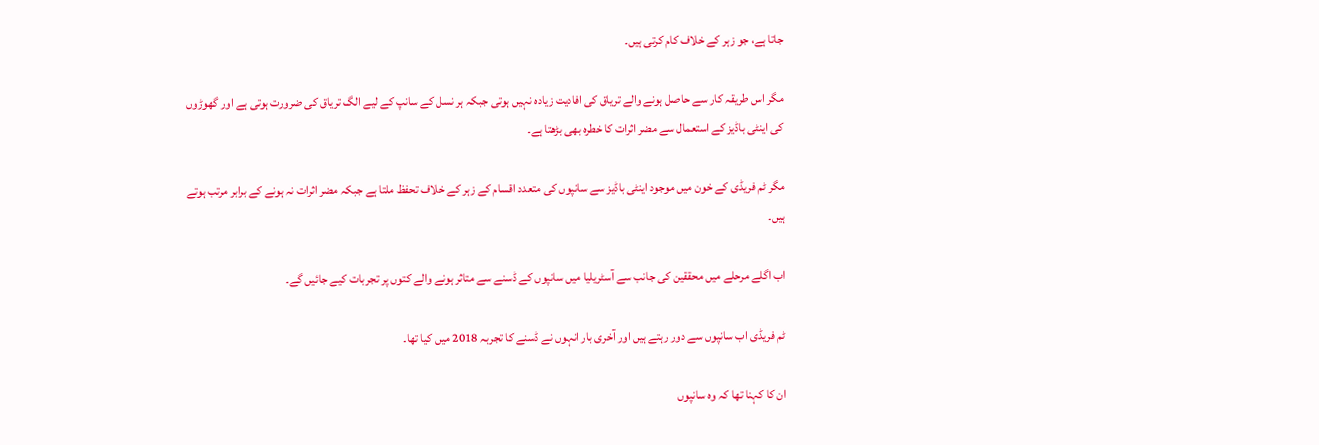جاتا ہے، جو زہر کے خلاف کام کرتی ہیں۔

مگر اس طریقہ کار سے حاصل ہونے والے تریاق کی افادیت زیادہ نہیں ہوتی جبکہ ہر نسل کے سانپ کے لیے الگ تریاق کی ضرورت ہوتی ہے اور گھوڑوں کی اینٹی باڈیز کے استعمال سے مضر اثرات کا خطرہ بھی بڑھتا ہے۔

مگر ٹم فریڈی کے خون میں موجود اینٹی باڈیز سے سانپوں کی متعدد اقسام کے زہر کے خلاف تحفظ ملتا ہے جبکہ مضر اثرات نہ ہونے کے برابر مرتب ہوتے ہیں۔

اب اگلے مرحلے میں محققین کی جانب سے آسٹریلیا میں سانپوں کے ڈسنے سے متاثر ہونے والے کتوں پر تجربات کیے جائیں گے۔

ٹم فریڈی اب سانپوں سے دور رہتے ہیں اور آخری بار انہوں نے ڈسنے کا تجربہ 2018 میں کیا تھا۔

ان کا کہنا تھا کہ وہ سانپوں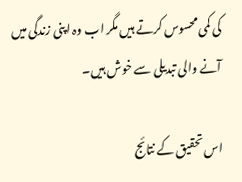کی کمی محسوس کرتے ہیں مگر اب وہ اپنی زندگی میں آنے والی تبدیلی سے خوش ہیں۔

اس تحقیق کے نتائج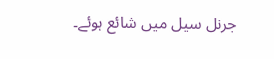جرنل سیل میں شائع ہوئے۔